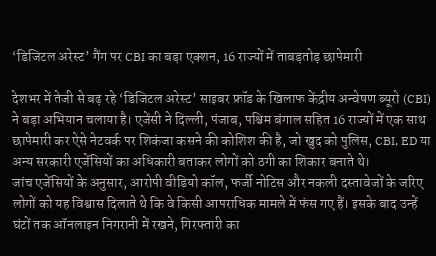‘डिजिटल अरेस्ट’ गैंग पर CBI का बड़ा एक्शन, 16 राज्यों में ताबड़तोड़ छापेमारी

देशभर में तेजी से बढ़ रहे ‘डिजिटल अरेस्ट’ साइबर फ्रॉड के खिलाफ केंद्रीय अन्वेषण ब्यूरो (CBI) ने बड़ा अभियान चलाया है। एजेंसी ने दिल्ली, पंजाब, पश्चिम बंगाल सहित 16 राज्यों में एक साथ छापेमारी कर ऐसे नेटवर्क पर शिकंजा कसने की कोशिश की है, जो खुद को पुलिस, CBI, ED या अन्य सरकारी एजेंसियों का अधिकारी बताकर लोगों को ठगी का शिकार बनाते थे।
जांच एजेंसियों के अनुसार, आरोपी वीडियो कॉल, फर्जी नोटिस और नकली दस्तावेजों के जरिए लोगों को यह विश्वास दिलाते थे कि वे किसी आपराधिक मामले में फंस गए हैं। इसके बाद उन्हें घंटों तक ऑनलाइन निगरानी में रखने, गिरफ्तारी का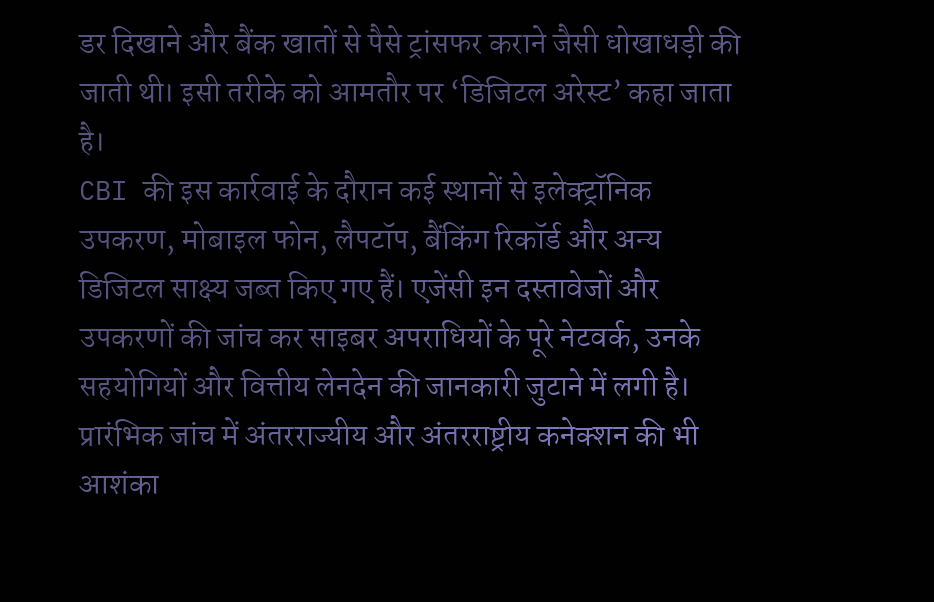डर दिखाने और बैंक खातों से पैसे ट्रांसफर कराने जैसी धोखाधड़ी की जाती थी। इसी तरीके को आमतौर पर ‘डिजिटल अरेस्ट’ कहा जाता है।
CBI की इस कार्रवाई के दौरान कई स्थानों से इलेक्ट्रॉनिक उपकरण, मोबाइल फोन, लैपटॉप, बैंकिंग रिकॉर्ड और अन्य डिजिटल साक्ष्य जब्त किए गए हैं। एजेंसी इन दस्तावेजों और उपकरणों की जांच कर साइबर अपराधियों के पूरे नेटवर्क, उनके सहयोगियों और वित्तीय लेनदेन की जानकारी जुटाने में लगी है। प्रारंभिक जांच में अंतरराज्यीय और अंतरराष्ट्रीय कनेक्शन की भी आशंका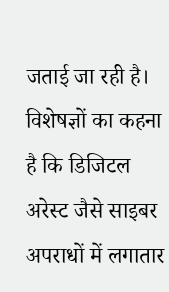जताई जा रही है।
विशेषज्ञों का कहना है कि डिजिटल अरेस्ट जैसे साइबर अपराधों में लगातार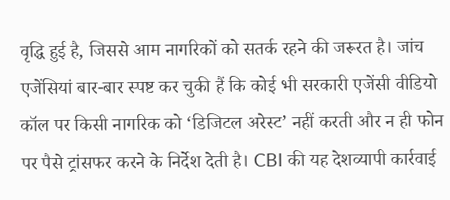वृद्धि हुई है, जिससे आम नागरिकों को सतर्क रहने की जरूरत है। जांच एजेंसियां बार-बार स्पष्ट कर चुकी हैं कि कोई भी सरकारी एजेंसी वीडियो कॉल पर किसी नागरिक को ‘डिजिटल अरेस्ट’ नहीं करती और न ही फोन पर पैसे ट्रांसफर करने के निर्देश देती है। CBI की यह देशव्यापी कार्रवाई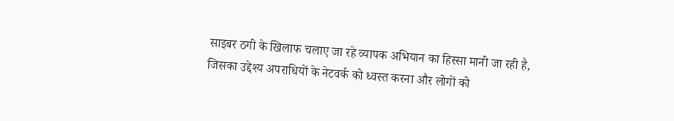साइबर ठगी के खिलाफ चलाए जा रहे व्यापक अभियान का हिस्सा मानी जा रही है, जिसका उद्देश्य अपराधियों के नेटवर्क को ध्वस्त करना और लोगों को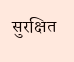सुरक्षित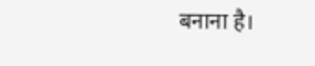बनाना है।